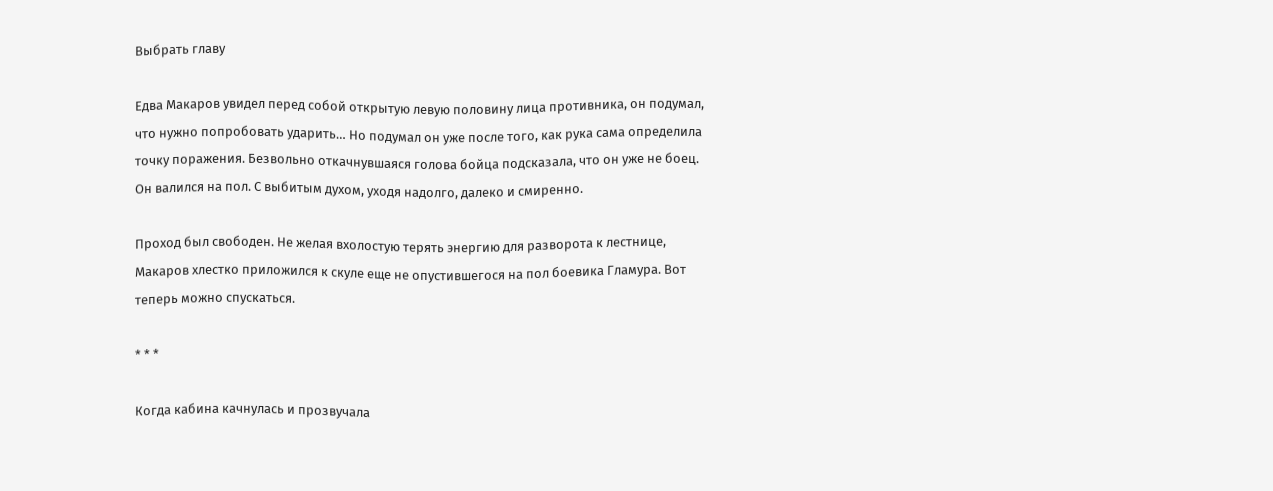Выбрать главу

Едва Макаров увидел перед собой открытую левую половину лица противника, он подумал, что нужно попробовать ударить… Но подумал он уже после того, как рука сама определила точку поражения. Безвольно откачнувшаяся голова бойца подсказала, что он уже не боец. Он валился на пол. С выбитым духом, уходя надолго, далеко и смиренно.

Проход был свободен. Не желая вхолостую терять энергию для разворота к лестнице, Макаров хлестко приложился к скуле еще не опустившегося на пол боевика Гламура. Вот теперь можно спускаться.

* * *

Когда кабина качнулась и прозвучала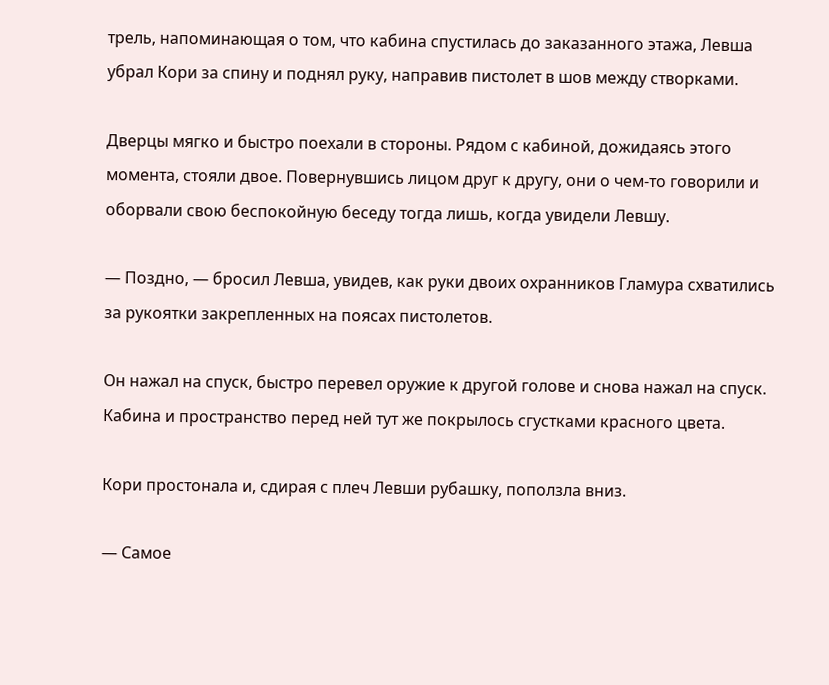трель, напоминающая о том, что кабина спустилась до заказанного этажа, Левша убрал Кори за спину и поднял руку, направив пистолет в шов между створками.

Дверцы мягко и быстро поехали в стороны. Рядом с кабиной, дожидаясь этого момента, стояли двое. Повернувшись лицом друг к другу, они о чем-то говорили и оборвали свою беспокойную беседу тогда лишь, когда увидели Левшу.

— Поздно, — бросил Левша, увидев, как руки двоих охранников Гламура схватились за рукоятки закрепленных на поясах пистолетов.

Он нажал на спуск, быстро перевел оружие к другой голове и снова нажал на спуск. Кабина и пространство перед ней тут же покрылось сгустками красного цвета.

Кори простонала и, сдирая с плеч Левши рубашку, поползла вниз.

— Самое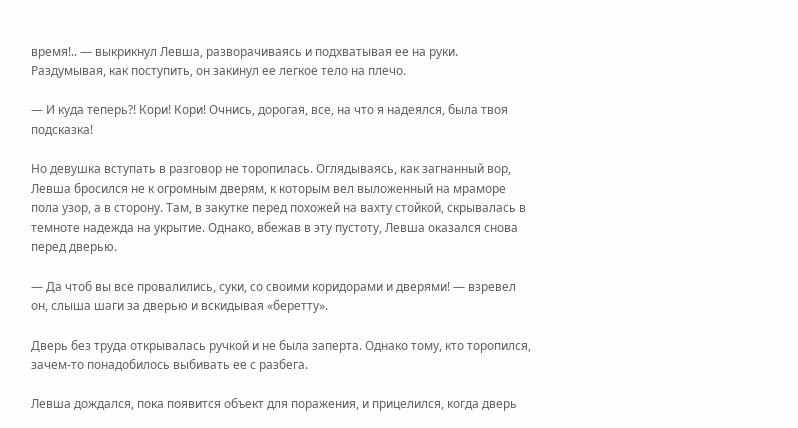время!.. — выкрикнул Левша, разворачиваясь и подхватывая ее на руки. Раздумывая, как поступить, он закинул ее легкое тело на плечо.

— И куда теперь?! Кори! Кори! Очнись, дорогая, все, на что я надеялся, была твоя подсказка!

Но девушка вступать в разговор не торопилась. Оглядываясь, как загнанный вор, Левша бросился не к огромным дверям, к которым вел выложенный на мраморе пола узор, а в сторону. Там, в закутке перед похожей на вахту стойкой, скрывалась в темноте надежда на укрытие. Однако, вбежав в эту пустоту, Левша оказался снова перед дверью.

— Да чтоб вы все провалились, суки, со своими коридорами и дверями! — взревел он, слыша шаги за дверью и вскидывая «беретту».

Дверь без труда открывалась ручкой и не была заперта. Однако тому, кто торопился, зачем-то понадобилось выбивать ее с разбега.

Левша дождался, пока появится объект для поражения, и прицелился, когда дверь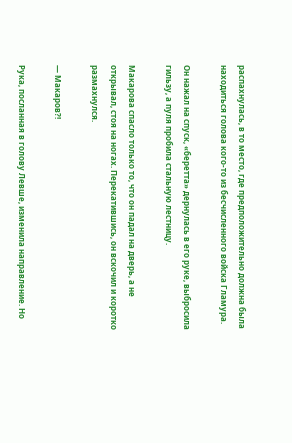распахнулась, в то место, где предположительно должна была находиться голова кого-то из бесчисленного войска Гламура.

Он нажал на спуск, «беретта» дернулась в его руке, выбросила гильзу, а пуля пробила стальную лестницу.

Макарова спасло только то, что он падал на дверь, а не открывал, стоя на ногах. Перекатившись, он вскочил и коротко размахнулся.

— Макаров?!

Рука, посланная в голову Левше, изменила направление. Но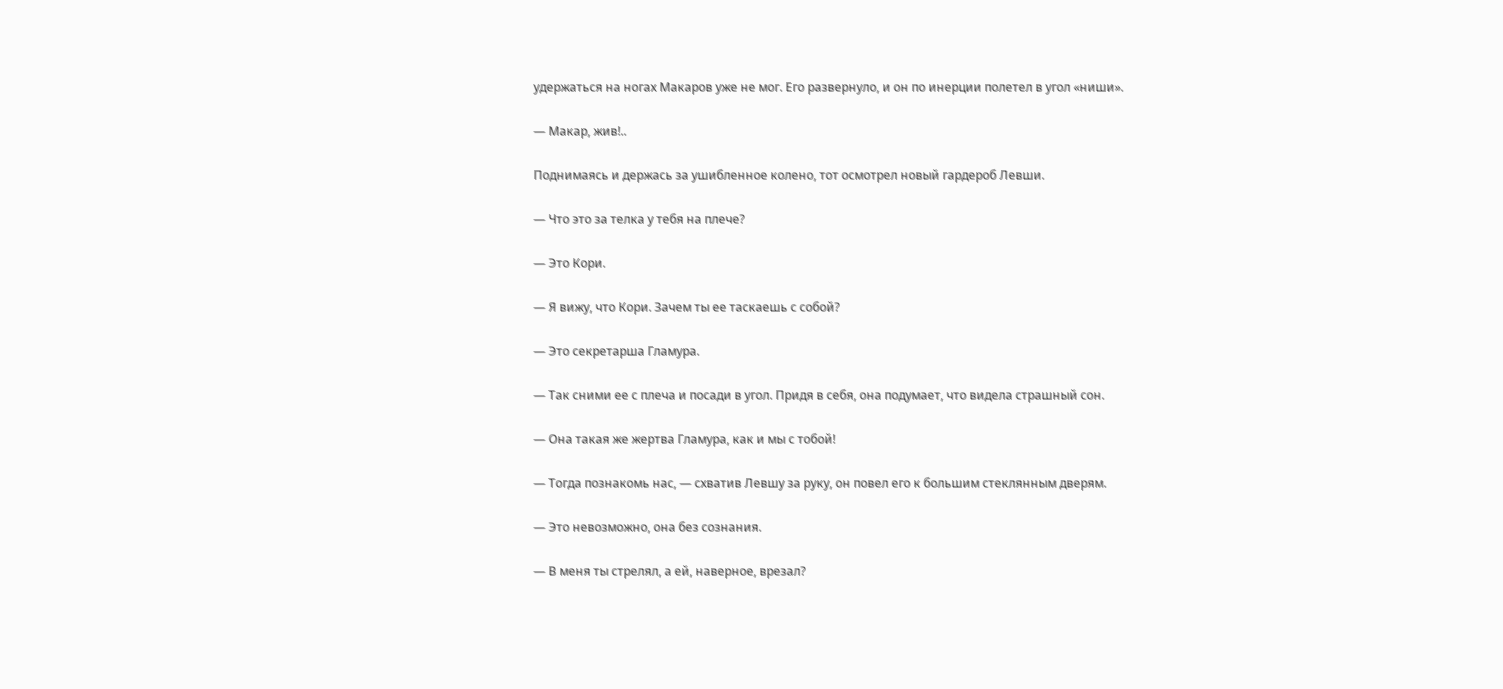удержаться на ногах Макаров уже не мог. Его развернуло, и он по инерции полетел в угол «ниши».

— Макар, жив!..

Поднимаясь и держась за ушибленное колено, тот осмотрел новый гардероб Левши.

— Что это за телка у тебя на плече?

— Это Кори.

— Я вижу, что Кори. Зачем ты ее таскаешь с собой?

— Это секретарша Гламура.

— Так сними ее с плеча и посади в угол. Придя в себя, она подумает, что видела страшный сон.

— Она такая же жертва Гламура, как и мы с тобой!

— Тогда познакомь нас, — схватив Левшу за руку, он повел его к большим стеклянным дверям.

— Это невозможно, она без сознания.

— В меня ты стрелял, а ей, наверное, врезал?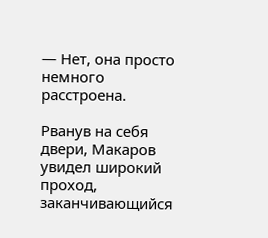— Нет, она просто немного расстроена.

Рванув на себя двери, Макаров увидел широкий проход, заканчивающийся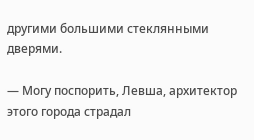другими большими стеклянными дверями.

— Могу поспорить, Левша, архитектор этого города страдал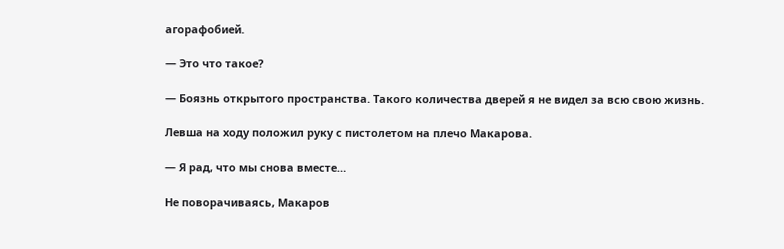агорафобией.

— Это что такое?

— Боязнь открытого пространства. Такого количества дверей я не видел за всю свою жизнь.

Левша на ходу положил руку с пистолетом на плечо Макарова.

— Я рад, что мы снова вместе…

Не поворачиваясь, Макаров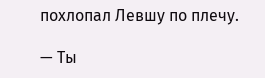похлопал Левшу по плечу.

— Ты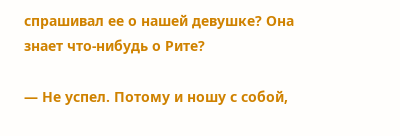спрашивал ее о нашей девушке? Она знает что-нибудь о Рите?

— Не успел. Потому и ношу с собой,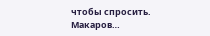чтобы спросить. Макаров…